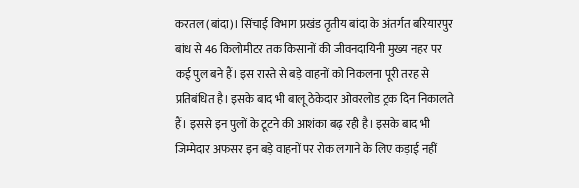करतल (बांदा)। सिंचाई विभाग प्रखंड तृतीय बांदा के अंतर्गत बरियारपुर बांध से 46 किलोमीटर तक किसानों की जीवनदायिनी मुख्य नहर पर कई पुल बने हैं। इस रास्ते से बड़े वाहनों को निकलना पूरी तरह से प्रतिबंधित है। इसके बाद भी बालू ठेकेदार ओवरलोड ट्रक दिन निकालते हैं। इससे इन पुलों के टूटने की आशंका बढ़ रही है। इसके बाद भी जिम्मेदार अफसर इन बड़े वाहनों पर रोक लगाने के लिए कड़ाई नहीं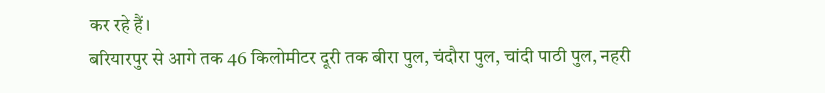कर रहे हैं।
बरियारपुर से आगे तक 46 किलोमीटर दूरी तक बीरा पुल, चंदौरा पुल, चांदी पाठी पुल, नहरी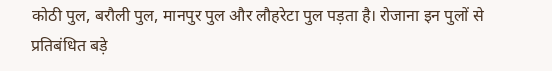कोठी पुल, बरौली पुल, मानपुर पुल और लौहरेटा पुल पड़ता है। रोजाना इन पुलों से प्रतिबंधित बड़े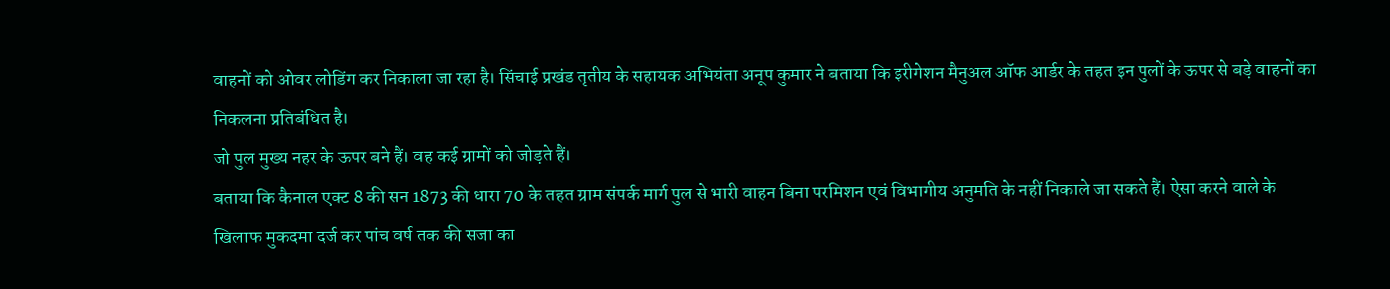वाहनों को ओवर लोडिंग कर निकाला जा रहा है। सिंचाई प्रखंड तृतीय के सहायक अभियंता अनूप कुमार ने बताया कि इरीगेशन मैनुअल ऑफ आर्डर के तहत इन पुलों के ऊपर से बड़े वाहनों का निकलना प्रतिबंधित है।
जो पुल मुख्य नहर के ऊपर बने हैं। वह कई ग्रामों को जोड़ते हैं।
बताया कि कैनाल एक्ट 8 की सन 1873 की धारा 70 के तहत ग्राम संपर्क मार्ग पुल से भारी वाहन बिना परमिशन एवं विभागीय अनुमति के नहीं निकाले जा सकते हैं। ऐसा करने वाले के खिलाफ मुकदमा दर्ज कर पांच वर्ष तक की सजा का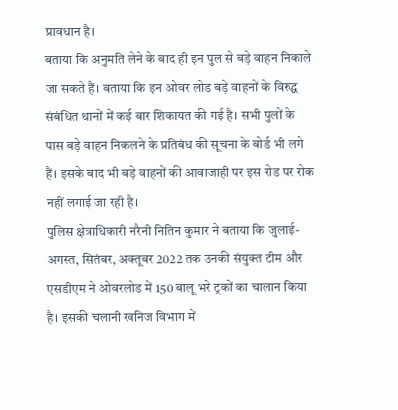प्रावधान है।
बताया कि अनुमति लेने के बाद ही इन पुल से बड़े वाहन निकाले जा सकते हैं। बताया कि इन ओवर लोड बड़े वाहनों के विरुद्घ संबंधित थानों में कई बार शिकायत की गई है। सभी पुलों के पास बड़े वाहन निकलने के प्रतिबंध की सूचना के बोर्ड भी लगे हैं। इसके बाद भी बड़े वाहनों की आवाजाही पर इस रोड पर रोक नहीं लगाई जा रही है।
पुलिस क्षेत्राधिकारी नरैनी नितिन कुमार ने बताया कि जुलाई-अगस्त, सितंबर, अक्तूबर 2022 तक उनकी संयुक्त टीम और एसडीएम ने ओवरलोड में 150 बालू भरे ट्रकों का चालान किया है। इसकी चलानी खनिज विभाग में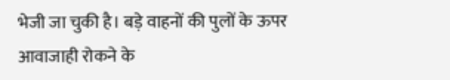भेजी जा चुकी है। बड़े वाहनों की पुलों के ऊपर आवाजाही रोकने के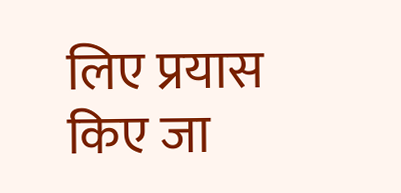लिए प्रयास किए जा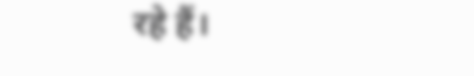रहे हैं।